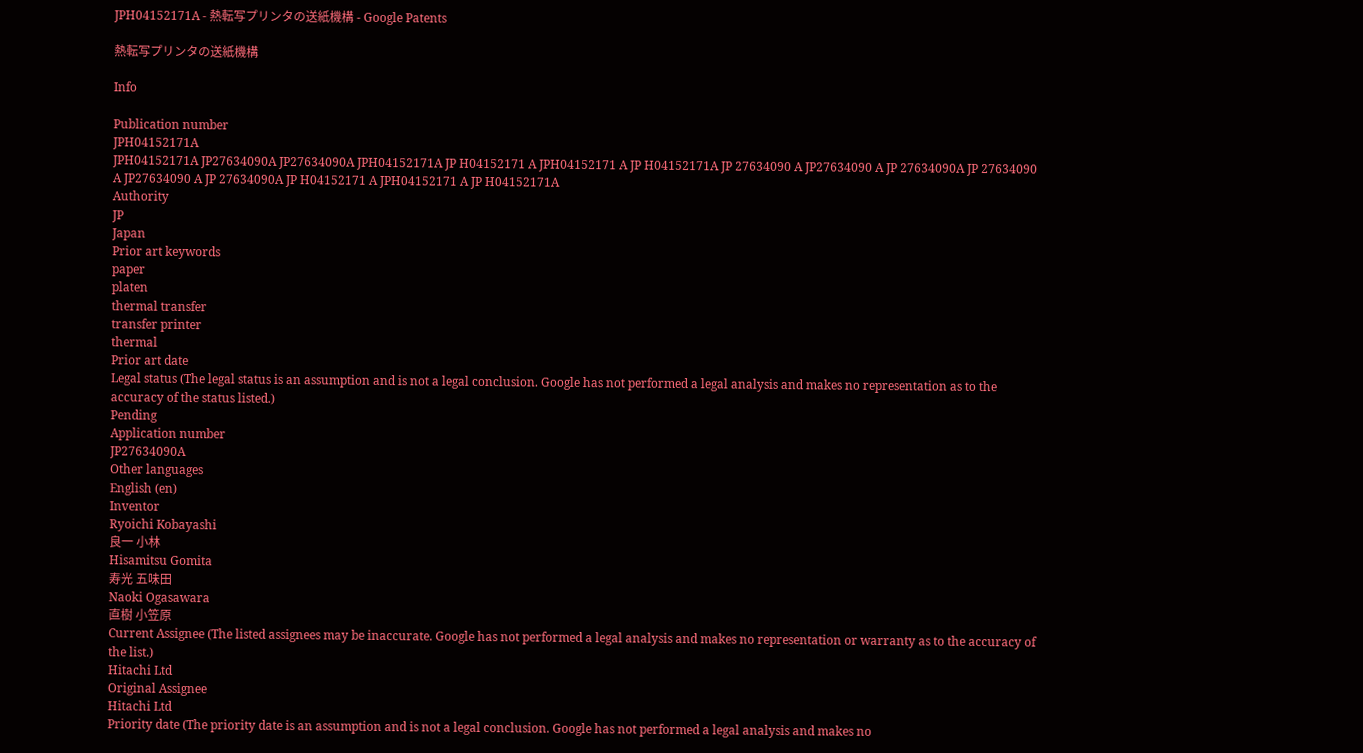JPH04152171A - 熱転写プリンタの送紙機構 - Google Patents

熱転写プリンタの送紙機構

Info

Publication number
JPH04152171A
JPH04152171A JP27634090A JP27634090A JPH04152171A JP H04152171 A JPH04152171 A JP H04152171A JP 27634090 A JP27634090 A JP 27634090A JP 27634090 A JP27634090 A JP 27634090A JP H04152171 A JPH04152171 A JP H04152171A
Authority
JP
Japan
Prior art keywords
paper
platen
thermal transfer
transfer printer
thermal
Prior art date
Legal status (The legal status is an assumption and is not a legal conclusion. Google has not performed a legal analysis and makes no representation as to the accuracy of the status listed.)
Pending
Application number
JP27634090A
Other languages
English (en)
Inventor
Ryoichi Kobayashi
良一 小林
Hisamitsu Gomita
寿光 五味田
Naoki Ogasawara
直樹 小笠原
Current Assignee (The listed assignees may be inaccurate. Google has not performed a legal analysis and makes no representation or warranty as to the accuracy of the list.)
Hitachi Ltd
Original Assignee
Hitachi Ltd
Priority date (The priority date is an assumption and is not a legal conclusion. Google has not performed a legal analysis and makes no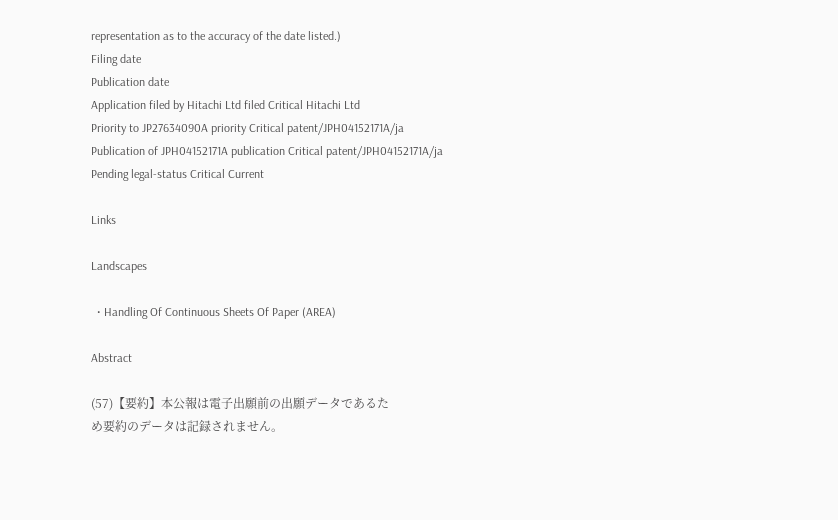representation as to the accuracy of the date listed.)
Filing date
Publication date
Application filed by Hitachi Ltd filed Critical Hitachi Ltd
Priority to JP27634090A priority Critical patent/JPH04152171A/ja
Publication of JPH04152171A publication Critical patent/JPH04152171A/ja
Pending legal-status Critical Current

Links

Landscapes

  • Handling Of Continuous Sheets Of Paper (AREA)

Abstract

(57)【要約】本公報は電子出願前の出願データであるた
め要約のデータは記録されません。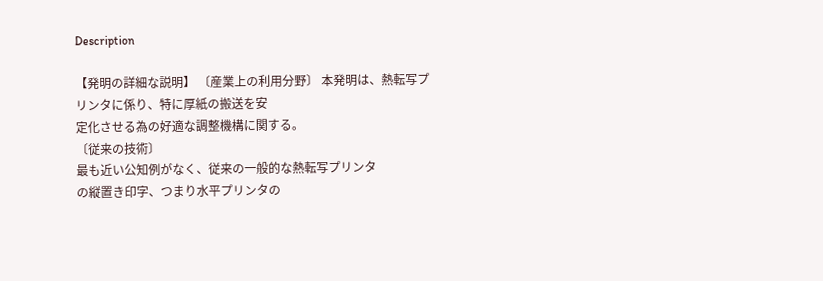Description

【発明の詳細な説明】 〔産業上の利用分野〕 本発明は、熱転写プリンタに係り、特に厚紙の搬送を安
定化させる為の好適な調整機構に関する。
〔従来の技術〕
最も近い公知例がなく、従来の一般的な熱転写プリンタ
の縦置き印字、つまり水平プリンタの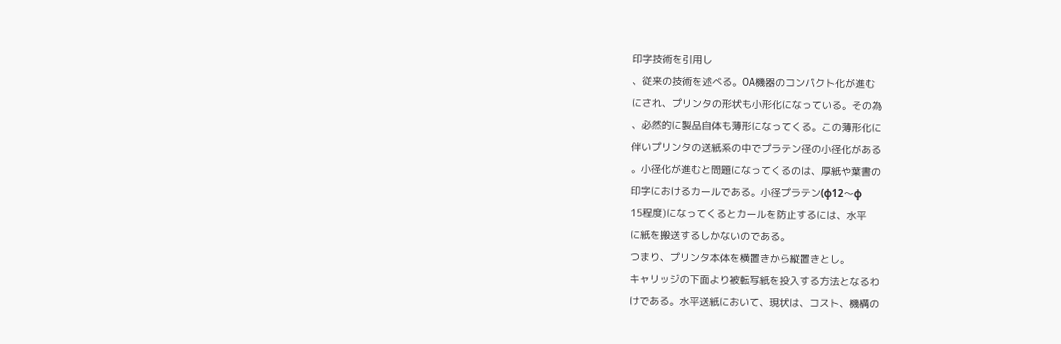印字技術を引用し
、従来の技術を述べる。OA機器のコンパクト化が進む
にされ、プリンタの形状も小形化になっている。その為
、必然的に製品自体も薄形になってくる。この薄形化に
伴いプリンタの送紙系の中でプラテン径の小径化がある
。小径化が進むと問題になってくるのは、厚紙や葉書の
印字におけるカールである。小径プラテン(φ12〜φ
15程度)になってくるとカールを防止するには、水平
に紙を搬送するしかないのである。
つまり、プリンタ本体を横置きから縦置きとし。
キャリッジの下面より被転写紙を投入する方法となるわ
けである。水平送紙において、現状は、コスト、機構の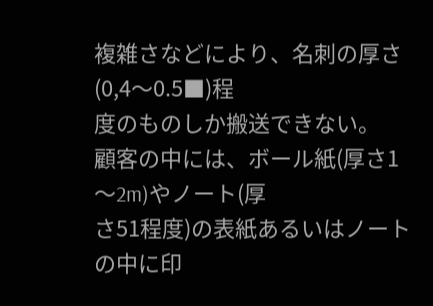複雑さなどにより、名刺の厚さ(0,4〜0.5■)程
度のものしか搬送できない。
顧客の中には、ボール紙(厚さ1〜2m)やノート(厚
さ51程度)の表紙あるいはノートの中に印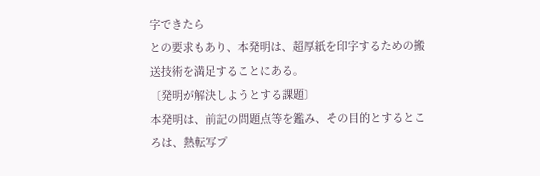字できたら
との要求もあり、本発明は、超厚紙を印字するための搬
送技術を満足することにある。
〔発明が解決しようとする課題〕
本発明は、前記の問題点等を鑑み、その目的とするとこ
ろは、熱転写プ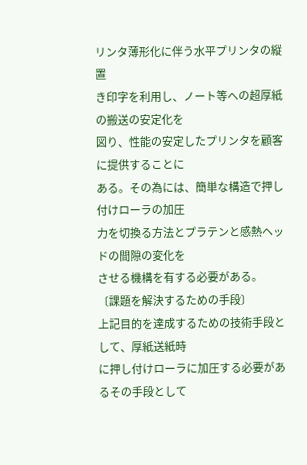リンタ薄形化に伴う水平プリンタの縦置
き印字を利用し、ノート等への超厚紙の搬送の安定化を
図り、性能の安定したプリンタを顧客に提供することに
ある。その為には、簡単な構造で押し付けローラの加圧
力を切換る方法とプラテンと感熱ヘッドの間隙の変化を
させる機構を有する必要がある。
〔課題を解決するための手段〕
上記目的を達成するための技術手段として、厚紙送紙時
に押し付けローラに加圧する必要があるその手段として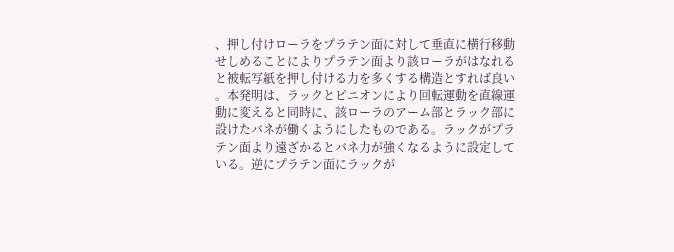、押し付けローラをプラテン面に対して垂直に横行移動
せしめることによりプラテン面より該ローラがはなれる
と被転写紙を押し付ける力を多くする構造とすれば良い
。本発明は、ラックとピニオンにより回転運動を直線運
動に変えると同時に、該ローラのアーム部とラック部に
設けたバネが働くようにしたものである。ラックがプラ
テン面より遠ざかるとバネ力が強くなるように設定して
いる。逆にプラテン面にラックが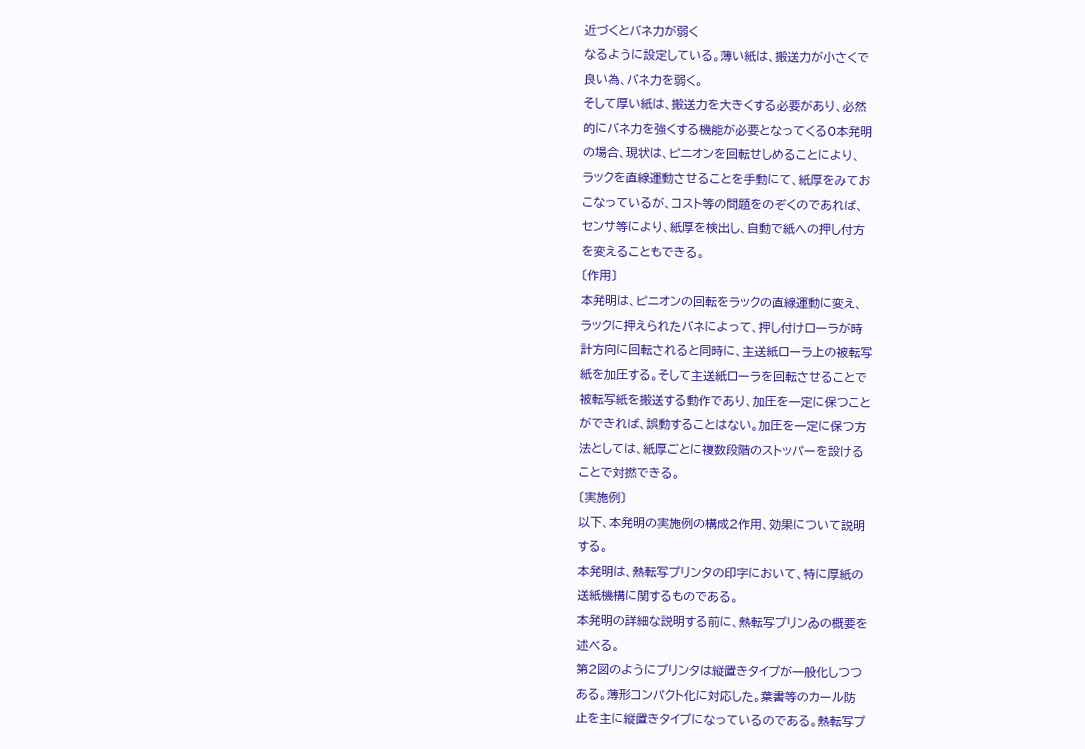近づくとバネ力が弱く
なるように設定している。薄い紙は、搬送力が小さくで
良い為、バネ力を弱く。
そして厚い紙は、搬送力を大きくする必要があり、必然
的にバネ力を強くする機能が必要となってくる0本発明
の場合、現状は、ピニオンを回転せしめることにより、
ラックを直線運動させることを手動にて、紙厚をみてお
こなっているが、コスト等の問題をのぞくのであれば、
センサ等により、紙厚を検出し、自動で紙への押し付方
を変えることもできる。
〔作用〕
本発明は、ピニオンの回転をラックの直線運動に変え、
ラックに押えられたバネによって、押し付けローラが時
計方向に回転されると同時に、主送紙ローラ上の被転写
紙を加圧する。そして主送紙ローラを回転させることで
被転写紙を搬送する動作であり、加圧を一定に保つこと
ができれば、誤動することはない。加圧を一定に保つ方
法としては、紙厚ごとに複数段階のストッパーを設ける
ことで対撚できる。
〔実施例〕
以下、本発明の実施例の構成2作用、効果について説明
する。
本発明は、熱転写プリンタの印字において、特に厚紙の
送紙機構に関するものである。
本発明の詳細な説明する前に、熱転写プリンゐの概要を
述べる。
第2図のようにプリンタは縦置きタイプが一般化しつつ
ある。薄形コンパクト化に対応した。葉書等のカール防
止を主に縦置きタイプになっているのである。熱転写プ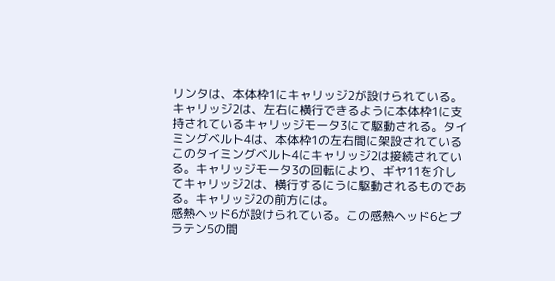リンタは、本体枠1にキャリッジ2が設けられている。
キャリッジ2は、左右に横行できるように本体枠1に支
持されているキャリッジモータ3にて駆動される。タイ
ミングベルト4は、本体枠1の左右間に架設されている
このタイミングベルト4にキャリッジ2は接続されてい
る。キャリッジモータ3の回転により、ギヤ11を介し
てキャリッジ2は、横行するにうに駆動されるものであ
る。キャリッジ2の前方には。
感熱ヘッド6が設けられている。この感熱ヘッド6とプ
ラテン5の間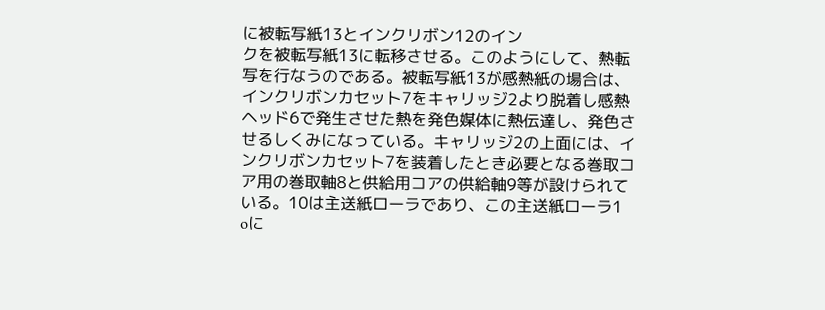に被転写紙13とインクリボン12のイン
クを被転写紙13に転移させる。このようにして、熱転
写を行なうのである。被転写紙13が感熱紙の場合は、
インクリボンカセット7をキャリッジ2より脱着し感熱
ヘッド6で発生させた熱を発色媒体に熱伝達し、発色さ
せるしくみになっている。キャリッジ2の上面には、イ
ンクリボンカセット7を装着したとき必要となる巻取コ
ア用の巻取軸8と供給用コアの供給軸9等が設けられて
いる。10は主送紙ローラであり、この主送紙ローラ1
oに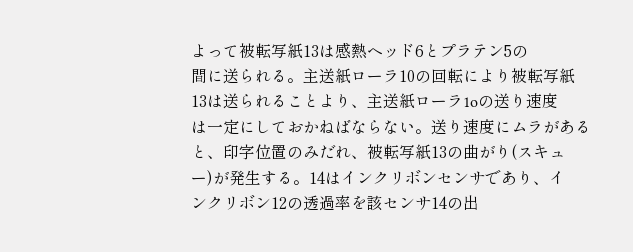よって被転写紙13は感熱ヘッド6とプラテン5の
間に送られる。主送紙ローラ10の回転により被転写紙
13は送られることより、主送紙ローラ1oの送り速度
は一定にしておかねばならない。送り速度にムラがある
と、印字位置のみだれ、被転写紙13の曲がり(スキュ
ー)が発生する。14はインクリボンセンサであり、イ
ンクリボン12の透過率を該センサ14の出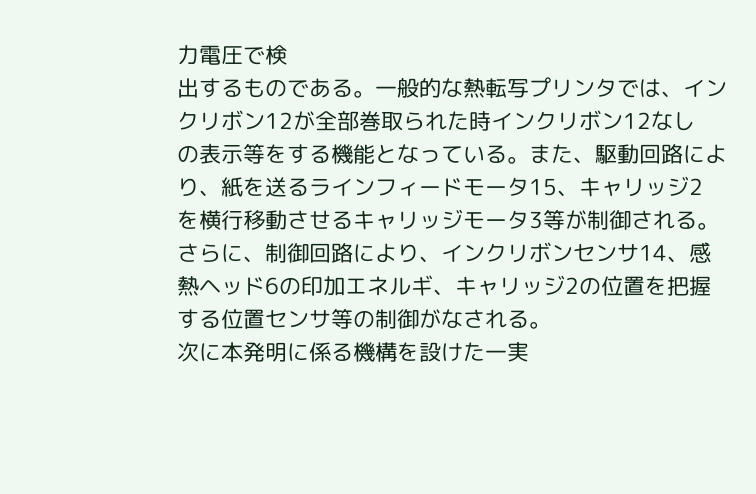力電圧で検
出するものである。一般的な熱転写プリンタでは、イン
クリボン12が全部巻取られた時インクリボン12なし
の表示等をする機能となっている。また、駆動回路によ
り、紙を送るラインフィードモータ15、キャリッジ2
を横行移動させるキャリッジモータ3等が制御される。
さらに、制御回路により、インクリボンセンサ14、感
熱ヘッド6の印加エネルギ、キャリッジ2の位置を把握
する位置センサ等の制御がなされる。
次に本発明に係る機構を設けた一実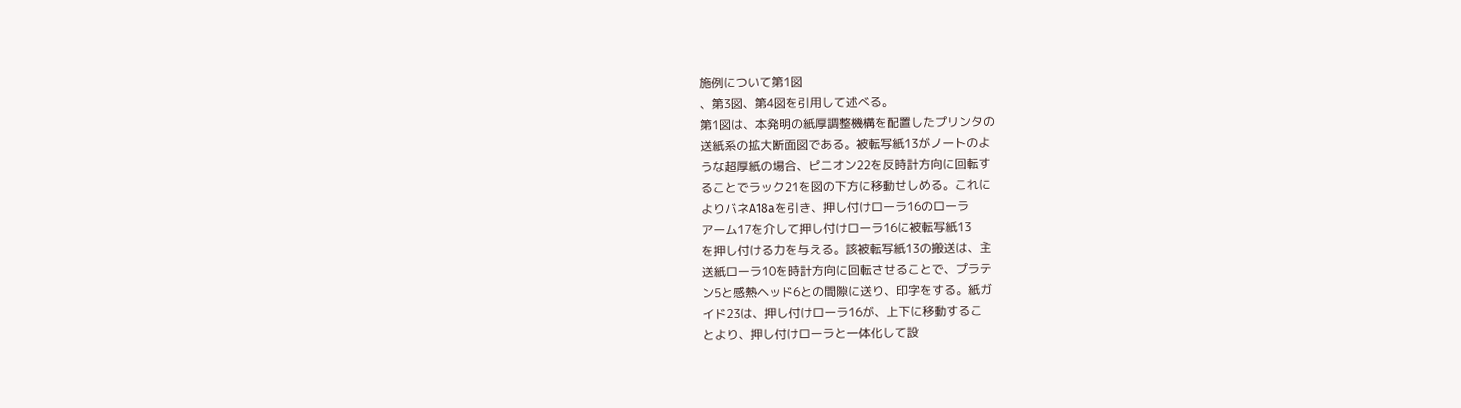施例について第1図
、第3図、第4図を引用して述べる。
第1図は、本発明の紙厚調整機構を配置したプリンタの
送紙系の拡大断面図である。被転写紙13がノートのよ
うな超厚紙の場合、ピニオン22を反時計方向に回転す
ることでラック21を図の下方に移動せしめる。これに
よりバネA18aを引き、押し付けローラ16のローラ
アーム17を介して押し付けローラ16に被転写紙13
を押し付ける力を与える。該被転写紙13の搬送は、主
送紙ローラ10を時計方向に回転させることで、プラテ
ン5と感熱ヘッド6との間隙に送り、印字をする。紙ガ
イド23は、押し付けローラ16が、上下に移動するこ
とより、押し付けローラと一体化して設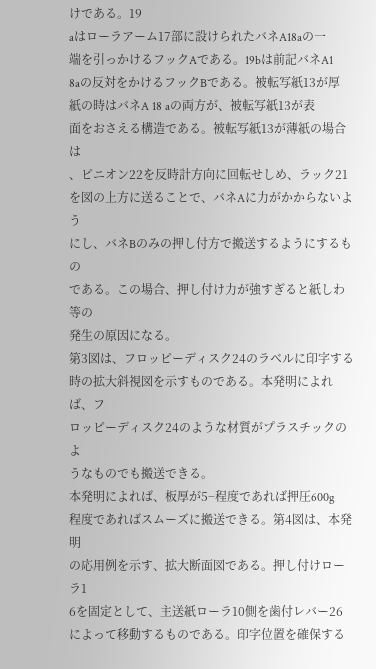けである。19
aはローラアーム17部に設けられたバネA18aの一
端を引っかけるフックAである。19bは前記バネA1
8aの反対をかけるフックBである。被転写紙13が厚
紙の時はバネA 18 aの両方が、被転写紙13が表
面をおさえる構造である。被転写紙13が薄紙の場合は
、ピニオン22を反時計方向に回転せしめ、ラック21
を図の上方に送ることで、バネAに力がかからないよう
にし、バネBのみの押し付方で搬送するようにするもの
である。この場合、押し付け力が強すぎると紙しわ等の
発生の原因になる。
第3図は、フロッピーディスク24のラベルに印字する
時の拡大斜視図を示すものである。本発明によれば、フ
ロッピーディスク24のような材質がプラスチックのよ
うなものでも搬送できる。
本発明によれば、板厚が5−程度であれば押圧600g
程度であればスムーズに搬送できる。第4図は、本発明
の応用例を示す、拡大断面図である。押し付けローラ1
6を固定として、主送紙ローラ10側を歯付レバー26
によって移動するものである。印字位置を確保する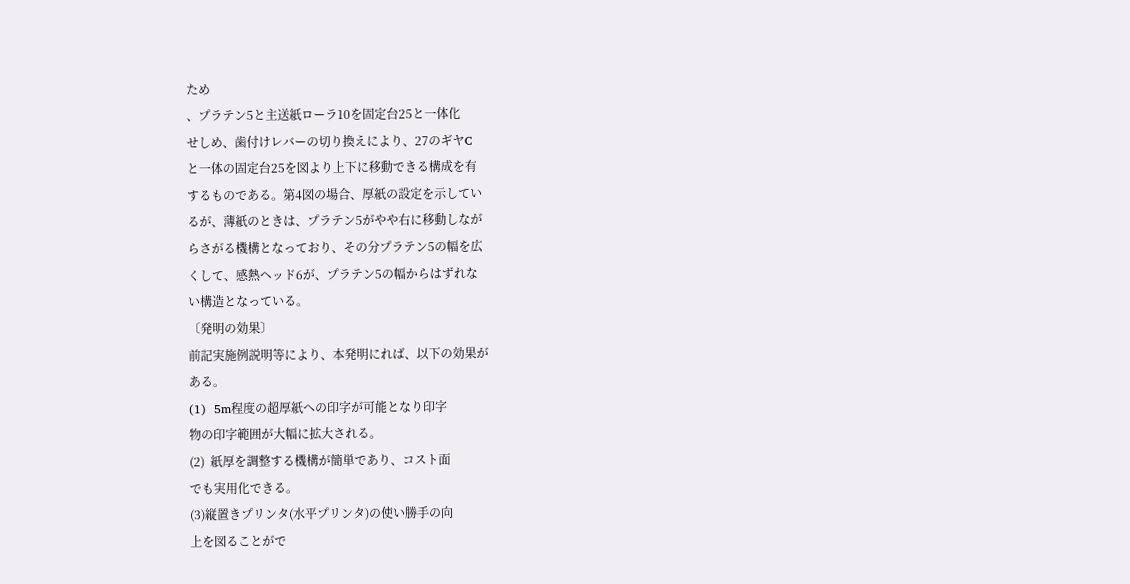ため
、プラテン5と主送紙ローラ10を固定台25と一体化
せしめ、歯付けレバーの切り換えにより、27のギヤC
と一体の固定台25を図より上下に移動できる構成を有
するものである。第4図の場合、厚紙の設定を示してい
るが、薄紙のときは、プラテン5がやや右に移動しなが
らさがる機構となっており、その分プラテン5の幅を広
くして、感熱ヘッド6が、プラテン5の幅からはずれな
い構造となっている。
〔発明の効果〕
前記実施例説明等により、本発明にれば、以下の効果が
ある。
(1)  5m程度の超厚紙への印字が可能となり印字
物の印字範囲が大幅に拡大される。
(2)  紙厚を調整する機構が簡単であり、コスト面
でも実用化できる。
(3)縦置きプリンタ(水平プリンタ)の使い勝手の向
上を図ることがで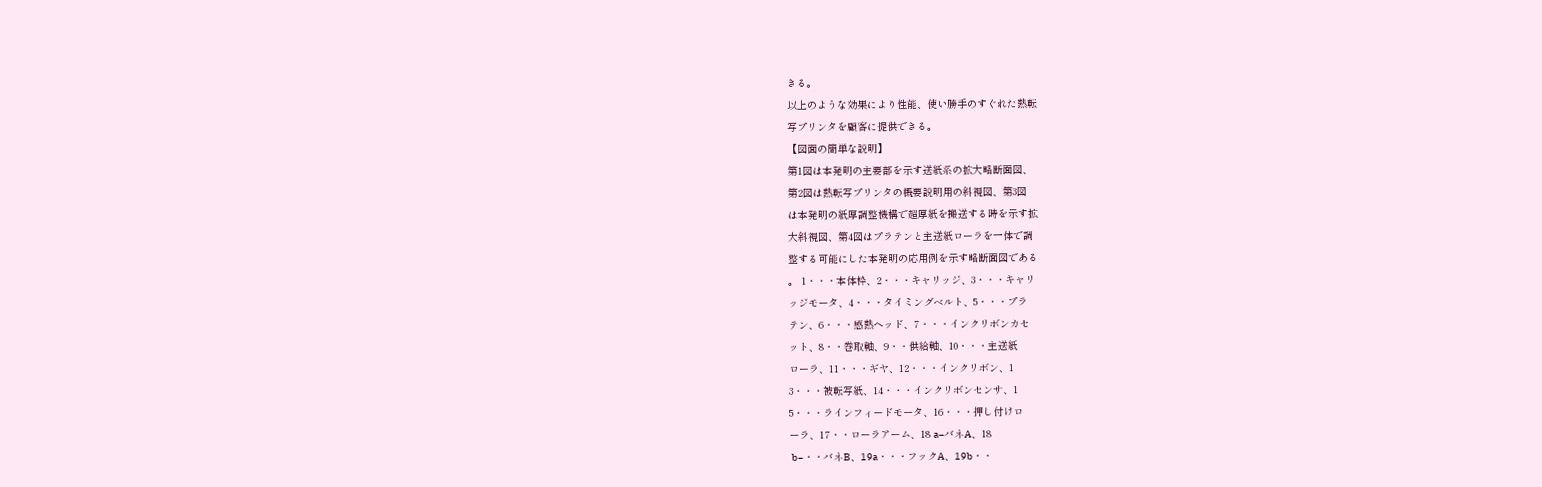きる。
以上のような効果により性能、使い勝手のすぐれた熱転
写プリンタを顧客に提供できる。
【図面の簡単な説明】
第1図は本発明の主要部を示す送紙系の拡大略断面図、
第2図は熱転写プリンタの概要説明用の斜視図、第3図
は本発明の紙厚調整機構で超厚紙を搬送する時を示す拡
大斜視図、第4図はプラテンと主送紙ローラを一体で調
整する可能にした本発明の応用例を示す略断面図である
。 1・・・本体枠、2・・・キャリッジ、3・・・キャリ
ッジモータ、4・・・タイミングベルト、5・・・プラ
テン、6・・・感熱ヘッド、7・・・インクリボンカセ
ット、8・・巻取軸、9・・供給軸、10・・・主送紙
ローラ、11・・・ギヤ、12・・・インクリボン、1
3・・・被転写紙、14・・・インクリボンセンサ、1
5・・・ラインフィードモータ、16・・・押し付けロ
ーラ、17・・ローラアーム、18 a−バネA、18
 b−・・バネB、19a・・・フックA、19b・・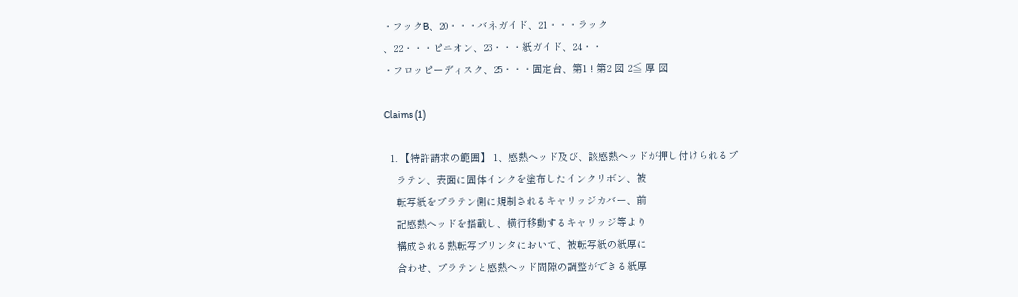・フックB、20・・・バネガイド、21・・・ラック
、22・・・ピニオン、23・・・紙ガイド、24・・
・フロッピーディスク、25・・・固定台、第1 ! 第2 図 2≦ 厚 図

Claims (1)

  1. 【特許請求の範囲】 1、感熱ヘッド及び、該感熱ヘッドが押し付けられるプ
    ラテン、表面に固体インクを塗布したインクリボン、被
    転写紙をプラテン側に規制されるキャリッジカバー、前
    記感熱ヘッドを搭載し、横行移動するキャリッジ等より
    構成される熱転写プリンタにおいて、被転写紙の紙厚に
    合わせ、プラテンと感熱ヘッド間隙の調整ができる紙厚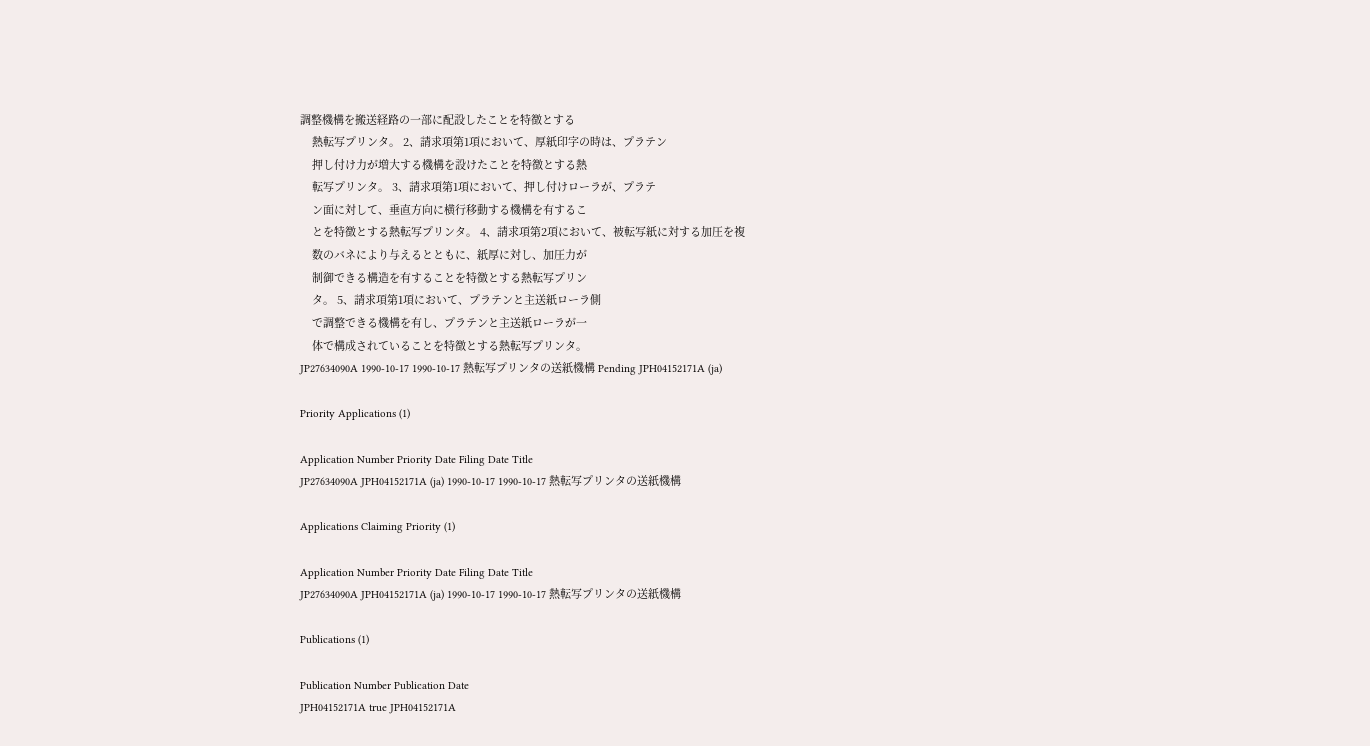調整機構を搬送経路の一部に配設したことを特徴とする
    熱転写プリンタ。 2、請求項第1項において、厚紙印字の時は、プラテン
    押し付け力が増大する機構を設けたことを特徴とする熱
    転写プリンタ。 3、請求項第1項において、押し付けローラが、プラテ
    ン面に対して、垂直方向に横行移動する機構を有するこ
    とを特徴とする熱転写プリンタ。 4、請求項第2項において、被転写紙に対する加圧を複
    数のバネにより与えるとともに、紙厚に対し、加圧力が
    制御できる構造を有することを特徴とする熱転写プリン
    タ。 5、請求項第1項において、プラテンと主送紙ローラ側
    で調整できる機構を有し、プラテンと主送紙ローラが一
    体で構成されていることを特徴とする熱転写プリンタ。
JP27634090A 1990-10-17 1990-10-17 熱転写プリンタの送紙機構 Pending JPH04152171A (ja)

Priority Applications (1)

Application Number Priority Date Filing Date Title
JP27634090A JPH04152171A (ja) 1990-10-17 1990-10-17 熱転写プリンタの送紙機構

Applications Claiming Priority (1)

Application Number Priority Date Filing Date Title
JP27634090A JPH04152171A (ja) 1990-10-17 1990-10-17 熱転写プリンタの送紙機構

Publications (1)

Publication Number Publication Date
JPH04152171A true JPH04152171A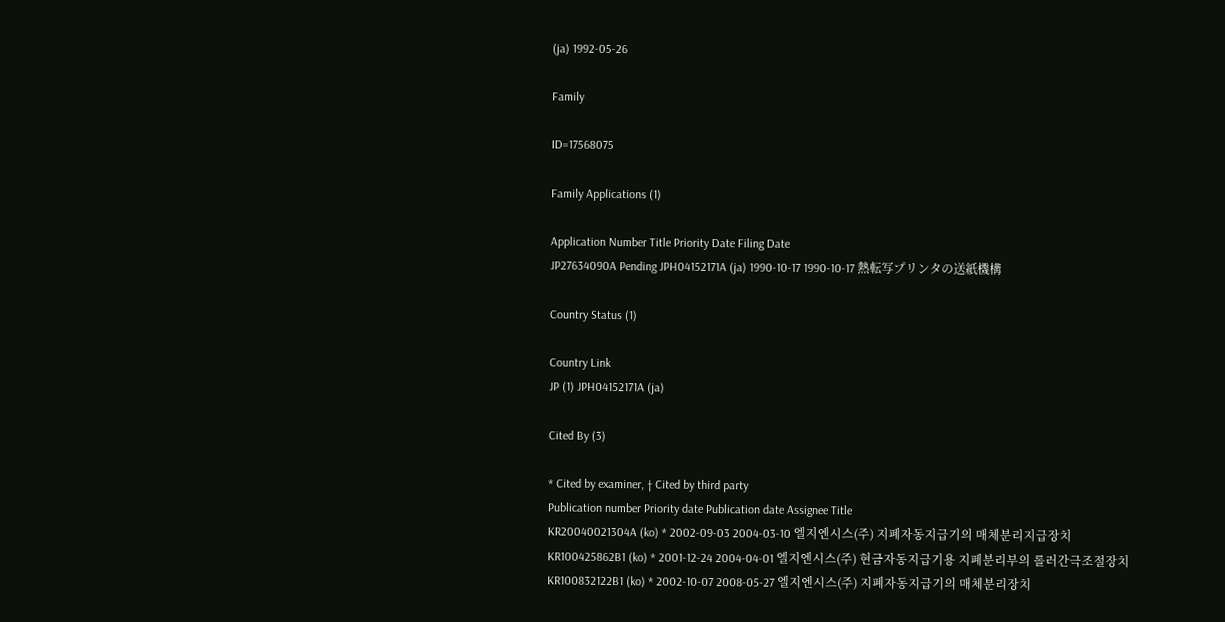(ja) 1992-05-26

Family

ID=17568075

Family Applications (1)

Application Number Title Priority Date Filing Date
JP27634090A Pending JPH04152171A (ja) 1990-10-17 1990-10-17 熱転写プリンタの送紙機構

Country Status (1)

Country Link
JP (1) JPH04152171A (ja)

Cited By (3)

* Cited by examiner, † Cited by third party
Publication number Priority date Publication date Assignee Title
KR20040021304A (ko) * 2002-09-03 2004-03-10 엘지엔시스(주) 지폐자동지급기의 매체분리지급장치
KR100425862B1 (ko) * 2001-12-24 2004-04-01 엘지엔시스(주) 현금자동지급기용 지폐분리부의 롤러간극조절장치
KR100832122B1 (ko) * 2002-10-07 2008-05-27 엘지엔시스(주) 지폐자동지급기의 매체분리장치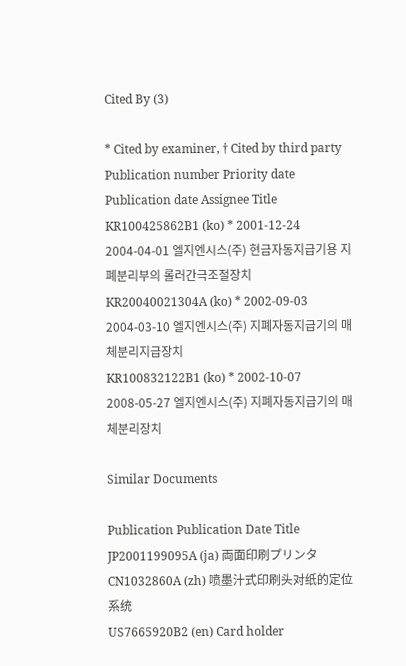Cited By (3)

* Cited by examiner, † Cited by third party
Publication number Priority date Publication date Assignee Title
KR100425862B1 (ko) * 2001-12-24 2004-04-01 엘지엔시스(주) 현금자동지급기용 지폐분리부의 롤러간극조절장치
KR20040021304A (ko) * 2002-09-03 2004-03-10 엘지엔시스(주) 지폐자동지급기의 매체분리지급장치
KR100832122B1 (ko) * 2002-10-07 2008-05-27 엘지엔시스(주) 지폐자동지급기의 매체분리장치

Similar Documents

Publication Publication Date Title
JP2001199095A (ja) 両面印刷プリンタ
CN1032860A (zh) 喷墨汁式印刷头对纸的定位系统
US7665920B2 (en) Card holder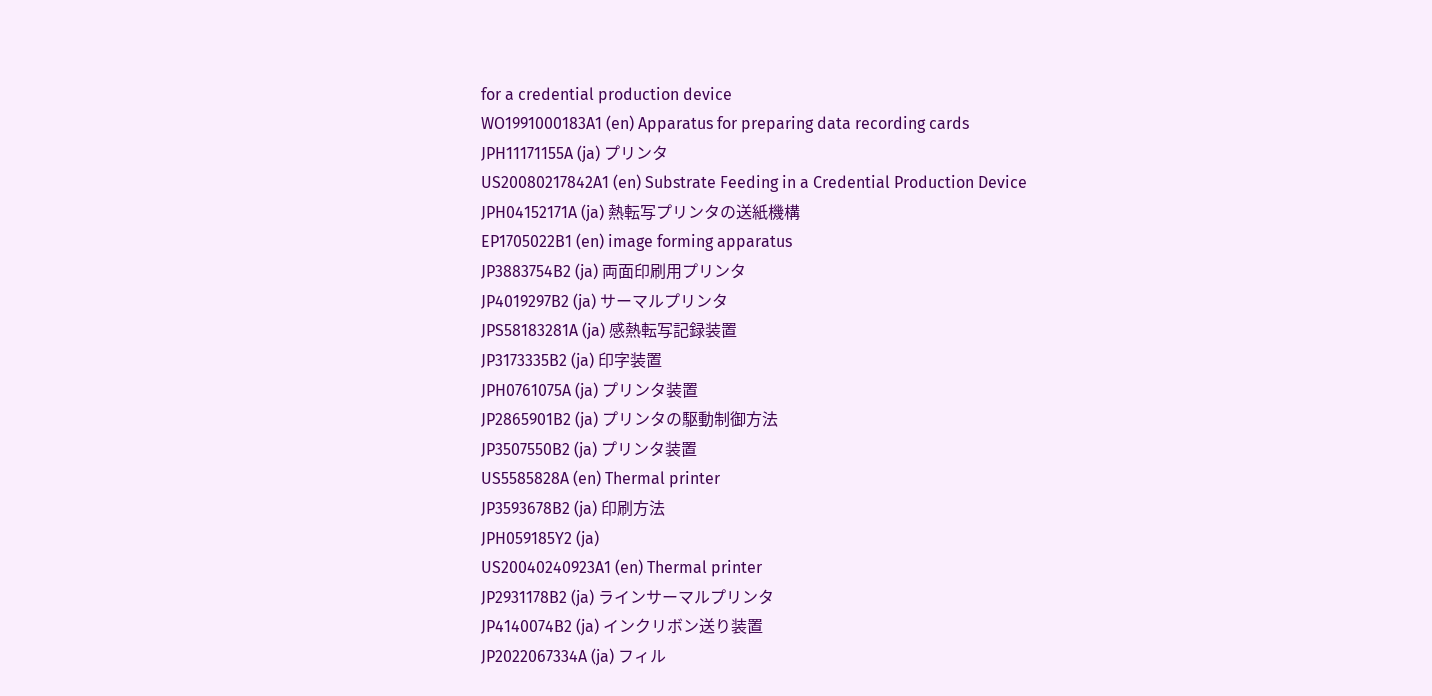for a credential production device
WO1991000183A1 (en) Apparatus for preparing data recording cards
JPH11171155A (ja) プリンタ
US20080217842A1 (en) Substrate Feeding in a Credential Production Device
JPH04152171A (ja) 熱転写プリンタの送紙機構
EP1705022B1 (en) image forming apparatus
JP3883754B2 (ja) 両面印刷用プリンタ
JP4019297B2 (ja) サーマルプリンタ
JPS58183281A (ja) 感熱転写記録装置
JP3173335B2 (ja) 印字装置
JPH0761075A (ja) プリンタ装置
JP2865901B2 (ja) プリンタの駆動制御方法
JP3507550B2 (ja) プリンタ装置
US5585828A (en) Thermal printer
JP3593678B2 (ja) 印刷方法
JPH059185Y2 (ja)
US20040240923A1 (en) Thermal printer
JP2931178B2 (ja) ラインサーマルプリンタ
JP4140074B2 (ja) インクリボン送り装置
JP2022067334A (ja) フィル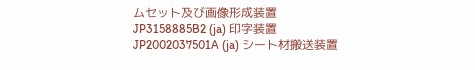ムセット及び画像形成装置
JP3158885B2 (ja) 印字装置
JP2002037501A (ja) シート材搬送装置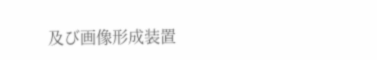及び画像形成装置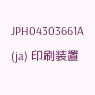JPH04303661A (ja) 印刷装置